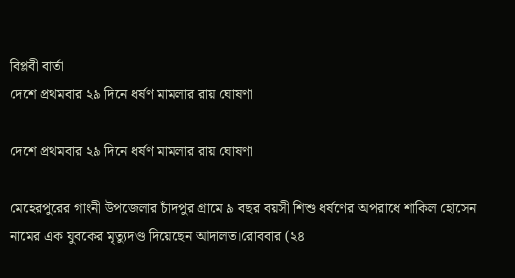বিপ্লবী বার্তা
দেশে প্রথমবার ২৯ দিনে ধর্ষণ মামলার রায় ঘোষণা

দেশে প্রথমবার ২৯ দিনে ধর্ষণ মামলার রায় ঘোষণা

মেহেরপুরের গাংনী উপজেলার চাঁদপুর গ্রামে ৯ বছর বয়সী শিশু ধর্ষণের অপরাধে শাকিল হোসেন নামের এক যুবকের মৃত্যুদণ্ড দিয়েছেন আদালত।রোববার (২৪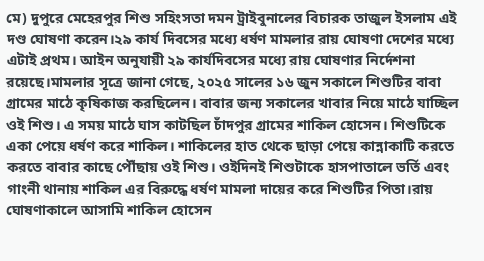মে) দুপুরে মেহেরপুর শিশু সহিংসতা দমন ট্রাইবুনালের বিচারক তাজুল ইসলাম এই দণ্ড ঘোষণা করেন।২৯ কার্য দিবসের মধ্যে ধর্ষণ মামলার রায় ঘোষণা দেশের মধ্যে এটাই প্রথম। ‌আইন অনুযায়ী ২৯ কার্যদিবসের মধ্যে রায় ঘোষণার নির্দেশনা রয়েছে।মামলার সূত্রে জানা গেছে, ২০২৫ সালের ১৬ জুন সকালে শিশুটির বাবা গ্রামের মাঠে কৃষিকাজ করছিলেন। বাবার জন্য সকালের খাবার নিয়ে মাঠে যাচ্ছিল ওই শিশু। এ সময় মাঠে ঘাস কাটছিল চাঁদপুর গ্রামের শাকিল হোসেন। শিশুটিকে একা পেয়ে ধর্ষণ করে শাকিল। শাকিলের হাত থেকে ছাড়া পেয়ে কান্নাকাটি করতে করতে বাবার কাছে পৌঁছায় ওই শিশু। ওইদিনই শিশুটাকে হাসপাতালে ভর্তি এবং গাংনী থানায় শাকিল এর বিরুদ্ধে ধর্ষণ মামলা দায়ের করে শিশুটির পিতা।রায় ঘোষণাকালে আসামি শাকিল হোসেন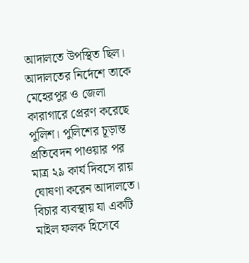আদালতে উপস্থিত ছিল। আদালতের নির্দেশে তাকে মেহেরপুর ও জেলা কারাগারে প্রেরণ করেছে পুলিশ। পুলিশের চূড়ান্ত প্রতিবেদন পাওয়ার পর মাত্র ২৯ কার্য দিবসে রায় ঘোষণা করেন আদালতে। বিচার ব্যবস্থায় যা একটি মাইল ফলক হিসেবে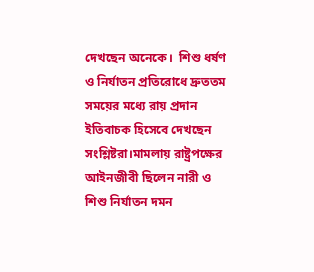দেখছেন অনেকে। ‌ শিশু ধর্ষণ ও নির্যাতন প্রতিরোধে দ্রুততম সময়ের মধ্যে রায় প্রদান ইতিবাচক হিসেবে দেখছেন সংশ্লিষ্টরা।মামলায় রাষ্ট্রপক্ষের আইনজীবী ছিলেন নারী ও শিশু নির্যাতন দমন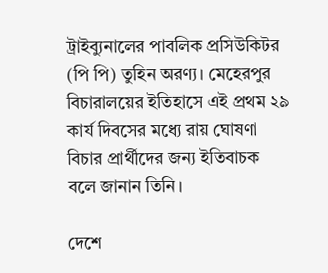ট্রাইব্যুনালের পাবলিক প্রসিউকিটর (পি পি) তুহিন অরণ্য। মেহেরপুর বিচারালয়ের ইতিহাসে এই প্রথম ২৯ কার্য দিবসের মধ্যে রায় ঘোষণা বিচার প্রার্থীদের জন্য ইতিবাচক বলে জানান তিনি।

দেশে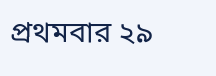প্রথমবার ২৯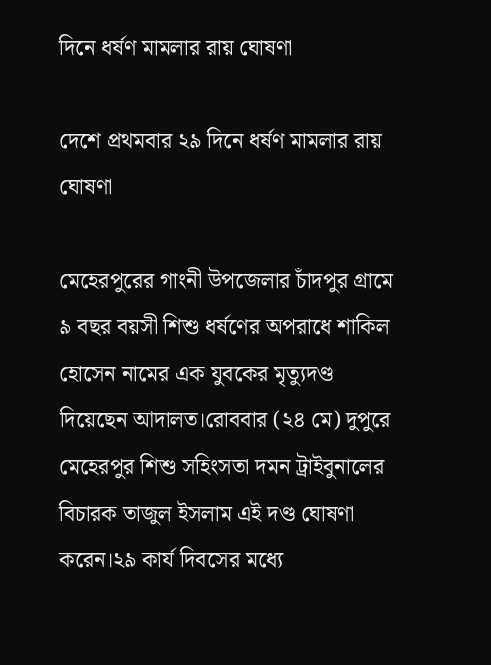দিনে ধর্ষণ মামলার রায় ঘোষণা

দেশে প্রথমবার ২৯ দিনে ধর্ষণ মামলার রায় ঘোষণা

মেহেরপুরের গাংনী উপজেলার চাঁদপুর গ্রামে ৯ বছর বয়সী শিশু ধর্ষণের অপরাধে শাকিল হোসেন নামের এক যুবকের মৃত্যুদণ্ড দিয়েছেন আদালত।রোববার (২৪ মে) দুপুরে মেহেরপুর শিশু সহিংসতা দমন ট্রাইবুনালের বিচারক তাজুল ইসলাম এই দণ্ড ঘোষণা করেন।২৯ কার্য দিবসের মধ্যে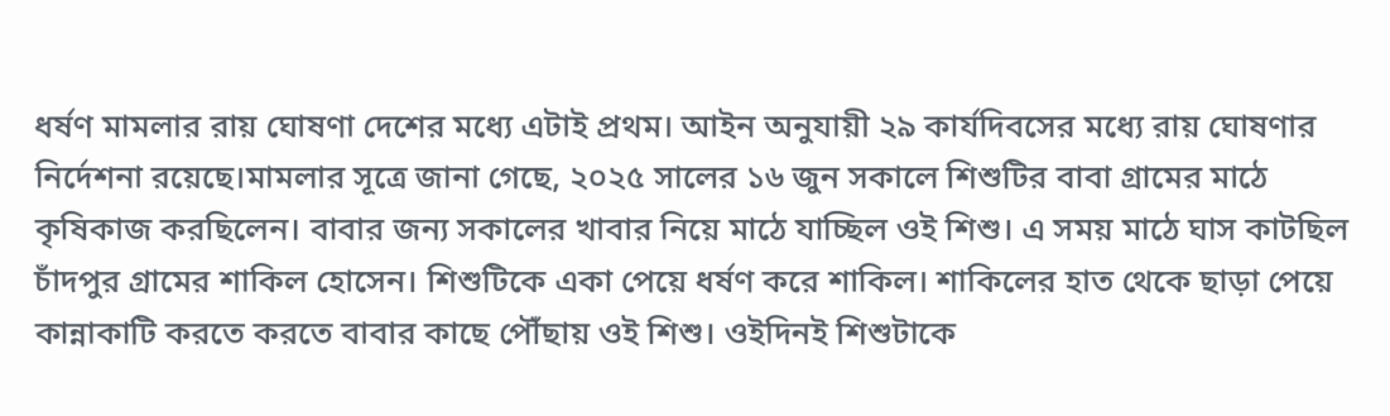ধর্ষণ মামলার রায় ঘোষণা দেশের মধ্যে এটাই প্রথম। ‌আইন অনুযায়ী ২৯ কার্যদিবসের মধ্যে রায় ঘোষণার নির্দেশনা রয়েছে।মামলার সূত্রে জানা গেছে, ২০২৫ সালের ১৬ জুন সকালে শিশুটির বাবা গ্রামের মাঠে কৃষিকাজ করছিলেন। বাবার জন্য সকালের খাবার নিয়ে মাঠে যাচ্ছিল ওই শিশু। এ সময় মাঠে ঘাস কাটছিল চাঁদপুর গ্রামের শাকিল হোসেন। শিশুটিকে একা পেয়ে ধর্ষণ করে শাকিল। শাকিলের হাত থেকে ছাড়া পেয়ে কান্নাকাটি করতে করতে বাবার কাছে পৌঁছায় ওই শিশু। ওইদিনই শিশুটাকে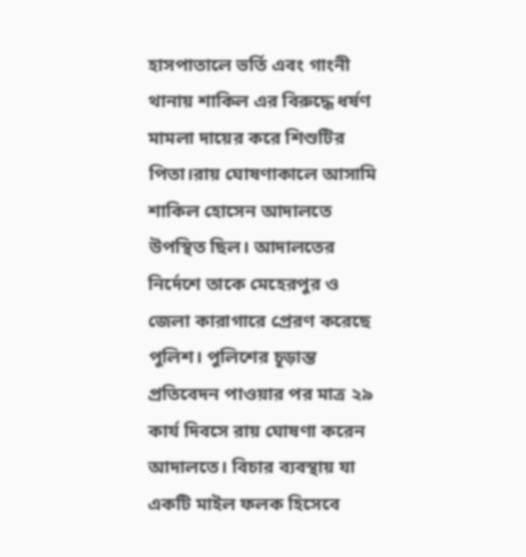হাসপাতালে ভর্তি এবং গাংনী থানায় শাকিল এর বিরুদ্ধে ধর্ষণ মামলা দায়ের করে শিশুটির পিতা।রায় ঘোষণাকালে আসামি শাকিল হোসেন আদালতে উপস্থিত ছিল। আদালতের নির্দেশে তাকে মেহেরপুর ও জেলা কারাগারে প্রেরণ করেছে পুলিশ। পুলিশের চূড়ান্ত প্রতিবেদন পাওয়ার পর মাত্র ২৯ কার্য দিবসে রায় ঘোষণা করেন আদালতে। বিচার ব্যবস্থায় যা একটি মাইল ফলক হিসেবে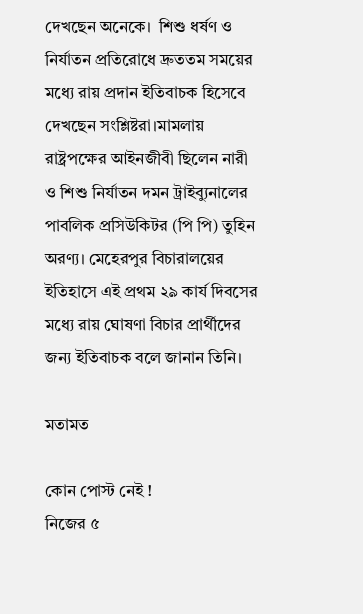দেখছেন অনেকে। ‌ শিশু ধর্ষণ ও নির্যাতন প্রতিরোধে দ্রুততম সময়ের মধ্যে রায় প্রদান ইতিবাচক হিসেবে দেখছেন সংশ্লিষ্টরা।মামলায় রাষ্ট্রপক্ষের আইনজীবী ছিলেন নারী ও শিশু নির্যাতন দমন ট্রাইব্যুনালের পাবলিক প্রসিউকিটর (পি পি) তুহিন অরণ্য। মেহেরপুর বিচারালয়ের ইতিহাসে এই প্রথম ২৯ কার্য দিবসের মধ্যে রায় ঘোষণা বিচার প্রার্থীদের জন্য ইতিবাচক বলে জানান তিনি।

মতামত

কোন পোস্ট নেই !
নিজের ৫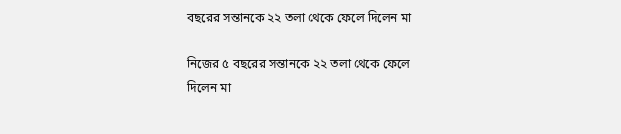বছরের সন্তানকে ২২ তলা থেকে ফেলে দিলেন মা

নিজের ৫ বছরের সন্তানকে ২২ তলা থেকে ফেলে দিলেন মা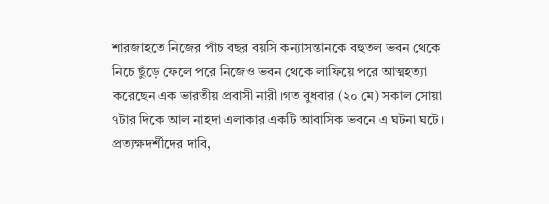শারজাহতে নিজের পাঁচ বছর বয়সি কন্যাসন্তানকে বহুতল ভবন থেকে নিচে ছুঁড়ে ফেলে পরে নিজেও ভবন থেকে লাফিয়ে পরে আত্মহত্যা করেছেন এক ভারতীয় প্রবাসী নারী।গত বুধবার (২০ মে) সকাল সোয়া ৭টার দিকে আল নাহদা এলাকার একটি আবাসিক ভবনে এ ঘটনা ঘটে। প্রত্যক্ষদর্শীদের দাবি,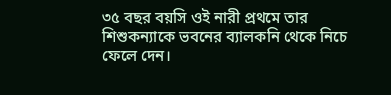৩৫ বছর বয়সি ওই নারী প্রথমে তার শিশুকন্যাকে ভবনের ব্যালকনি থেকে নিচে ফেলে দেন।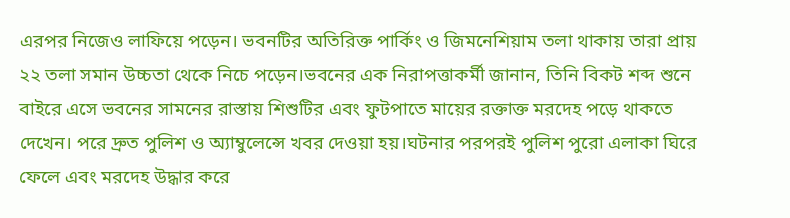এরপর নিজেও লাফিয়ে পড়েন। ভবনটির অতিরিক্ত পার্কিং ও জিমনেশিয়াম তলা থাকায় তারা প্রায় ২২ তলা সমান উচ্চতা থেকে নিচে পড়েন।ভবনের এক নিরাপত্তাকর্মী জানান, তিনি বিকট শব্দ শুনে বাইরে এসে ভবনের সামনের রাস্তায় শিশুটির এবং ফুটপাতে মায়ের রক্তাক্ত মরদেহ পড়ে থাকতে দেখেন। পরে দ্রুত পুলিশ ও অ্যাম্বুলেন্সে খবর দেওয়া হয়।ঘটনার পরপরই পুলিশ পুরো এলাকা ঘিরে ফেলে এবং মরদেহ উদ্ধার করে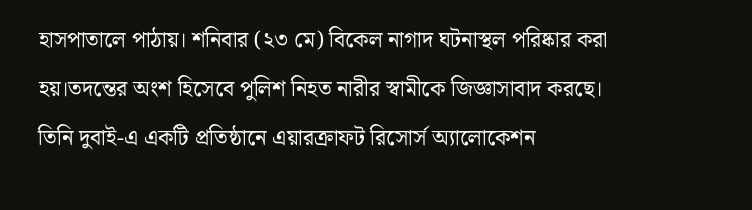হাসপাতালে পাঠায়। শনিবার (২৩ মে) বিকেল নাগাদ ঘটনাস্থল পরিষ্কার করা হয়।তদন্তের অংশ হিসেবে পুলিশ নিহত নারীর স্বামীকে জিজ্ঞাসাবাদ করছে। তিনি দুবাই-এ একটি প্রতিষ্ঠানে এয়ারক্রাফট রিসোর্স অ্যালোকেশন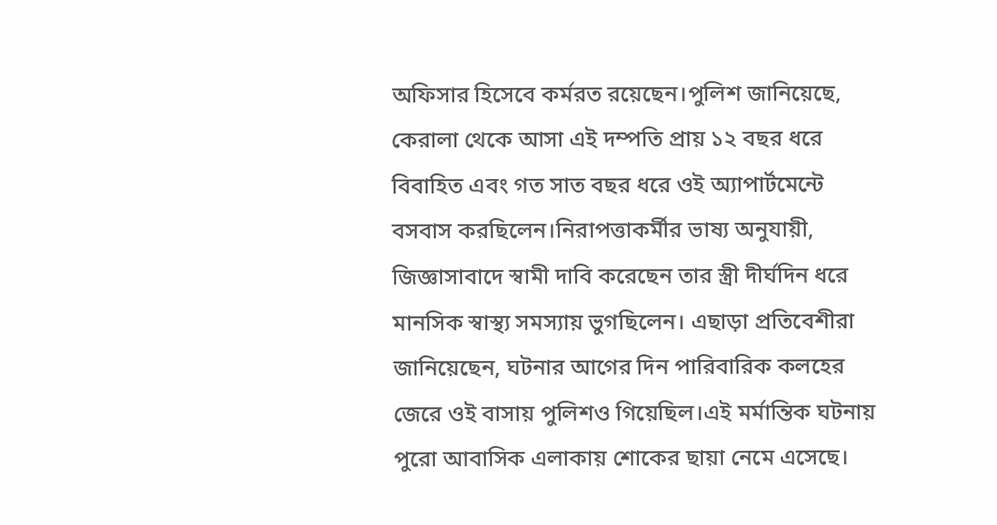অফিসার হিসেবে কর্মরত রয়েছেন।পুলিশ জানিয়েছে, কেরালা থেকে আসা এই দম্পতি প্রায় ১২ বছর ধরে বিবাহিত এবং গত সাত বছর ধরে ওই অ্যাপার্টমেন্টে বসবাস করছিলেন।নিরাপত্তাকর্মীর ভাষ্য অনুযায়ী, জিজ্ঞাসাবাদে স্বামী দাবি করেছেন তার স্ত্রী দীর্ঘদিন ধরে মানসিক স্বাস্থ্য সমস্যায় ভুগছিলেন। এছাড়া প্রতিবেশীরা জানিয়েছেন, ঘটনার আগের দিন পারিবারিক কলহের জেরে ওই বাসায় পুলিশও গিয়েছিল।এই মর্মান্তিক ঘটনায় পুরো আবাসিক এলাকায় শোকের ছায়া নেমে এসেছে।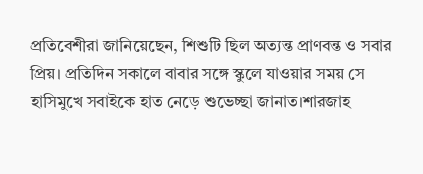প্রতিবেশীরা জানিয়েছেন, শিশুটি ছিল অত্যন্ত প্রাণবন্ত ও সবার প্রিয়। প্রতিদিন সকালে বাবার সঙ্গে স্কুলে যাওয়ার সময় সে হাসিমুখে সবাইকে হাত নেড়ে শুভেচ্ছা জানাত।শারজাহ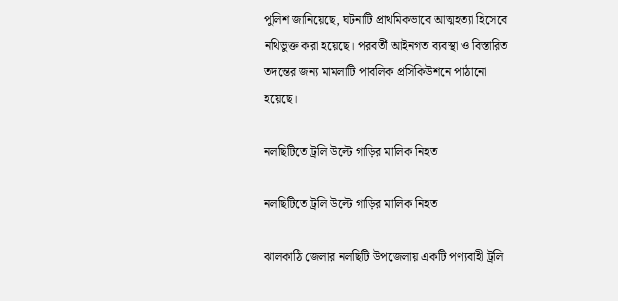পুলিশ জানিয়েছে, ঘটনাটি প্রাথমিকভাবে আত্মহত্যা হিসেবে নথিভুক্ত করা হয়েছে। পরবর্তী আইনগত ব্যবস্থা ও বিস্তারিত তদন্তের জন্য মামলাটি পাবলিক প্রসিকিউশনে পাঠানো হয়েছে।

নলছিটিতে ট্রলি উল্টে গাড়ির মালিক নিহত

নলছিটিতে ট্রলি উল্টে গাড়ির মালিক নিহত

ঝালকাঠি জেলার নলছিটি উপজেলায় একটি পণ্যবাহী ট্রলি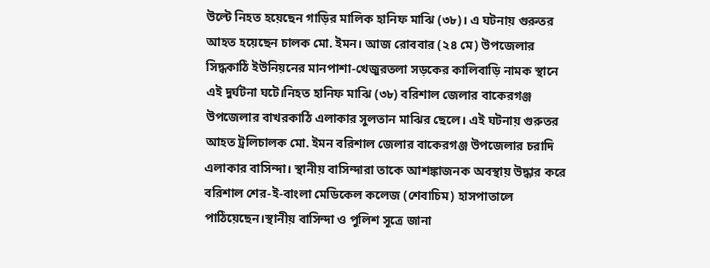উল্টে নিহত হয়েছেন গাড়ির মালিক হানিফ মাঝি (৩৮)। এ ঘটনায় গুরুতর আহত হয়েছেন চালক মো. ইমন। আজ রোববার (২৪ মে) উপজেলার সিদ্ধকাঠি ইউনিয়নের মানপাশা-খেজুরতলা সড়কের কালিবাড়ি নামক স্থানে এই দুর্ঘটনা ঘটে।নিহত হানিফ মাঝি (৩৮) বরিশাল জেলার বাকেরগঞ্জ উপজেলার বাখরকাঠি এলাকার সুলতান মাঝির ছেলে। এই ঘটনায় গুরুতর আহত ট্রলিচালক মো. ইমন বরিশাল জেলার বাকেরগঞ্জ উপজেলার চরাদি এলাকার বাসিন্দা। স্থানীয় বাসিন্দারা তাকে আশঙ্কাজনক অবস্থায় উদ্ধার করে বরিশাল শের-ই-বাংলা মেডিকেল কলেজ (শেবাচিম) হাসপাতালে পাঠিয়েছেন।স্থানীয় বাসিন্দা ও পুলিশ সূত্রে জানা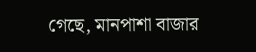গেছে, মানপাশা বাজার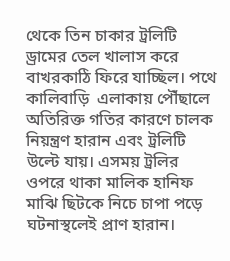থেকে তিন চাকার ট্রলিটি ড্রামের তেল খালাস করে বাখরকাঠি ফিরে যাচ্ছিল। পথে কালিবাড়ি  এলাকায় পৌঁছালে অতিরিক্ত গতির কারণে চালক নিয়ন্ত্রণ হারান এবং ট্রলিটি উল্টে যায়। এসময় ট্রলির ওপরে থাকা মালিক হানিফ মাঝি ছিটকে নিচে চাপা পড়ে ঘটনাস্থলেই প্রাণ হারান।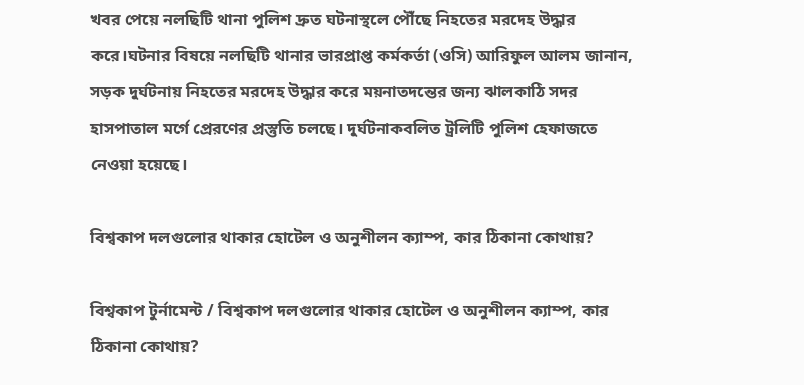খবর পেয়ে নলছিটি থানা পুলিশ দ্রুত ঘটনাস্থলে পৌঁছে নিহতের মরদেহ উদ্ধার করে।ঘটনার বিষয়ে নলছিটি থানার ভারপ্রাপ্ত কর্মকর্তা (ওসি) আরিফুল আলম জানান, সড়ক দুর্ঘটনায় নিহতের মরদেহ উদ্ধার করে ময়নাতদন্তের জন্য ঝালকাঠি সদর হাসপাতাল মর্গে প্রেরণের প্রস্তুতি চলছে। দুর্ঘটনাকবলিত ট্রলিটি পুলিশ হেফাজতে নেওয়া হয়েছে।

বিশ্বকাপ দলগুলোর থাকার হোটেল ও অনুশীলন ক্যাম্প, কার ঠিকানা কোথায়?

বিশ্বকাপ টুর্নামেন্ট / বিশ্বকাপ দলগুলোর থাকার হোটেল ও অনুশীলন ক্যাম্প, কার ঠিকানা কোথায়?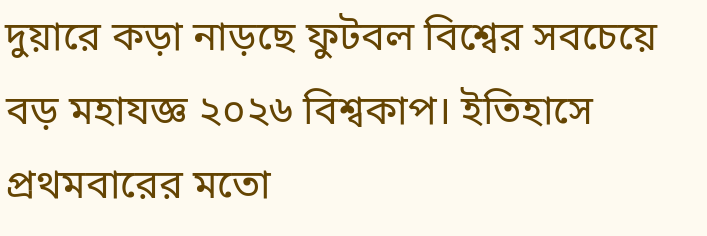দুয়ারে কড়া নাড়ছে ফুটবল বিশ্বের সবচেয়ে বড় মহাযজ্ঞ ২০২৬ বিশ্বকাপ। ইতিহাসে প্রথমবারের মতো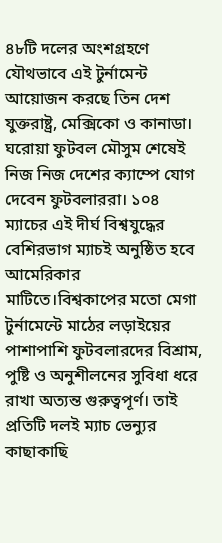৪৮টি দলের অংশগ্রহণে যৌথভাবে এই টুর্নামেন্ট আয়োজন করছে তিন দেশ যুক্তরাষ্ট্র, মেক্সিকো ও কানাডা। ঘরোয়া ফুটবল মৌসুম শেষেই নিজ নিজ দেশের ক্যাম্পে যোগ দেবেন ফুটবলাররা। ১০৪ ম্যাচের এই দীর্ঘ বিশ্বযুদ্ধের বেশিরভাগ ম্যাচই অনুষ্ঠিত হবে আমেরিকার মাটিতে।বিশ্বকাপের মতো মেগা টুর্নামেন্টে মাঠের লড়াইয়ের পাশাপাশি ফুটবলারদের বিশ্রাম, পুষ্টি ও অনুশীলনের সুবিধা ধরে রাখা অত্যন্ত গুরুত্বপূর্ণ। তাই প্রতিটি দলই ম্যাচ ভেন্যুর কাছাকাছি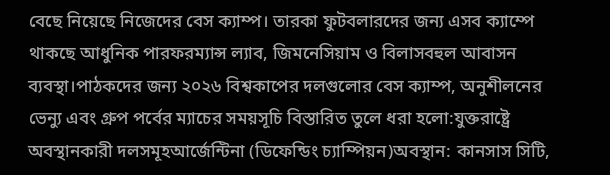বেছে নিয়েছে নিজেদের বেস ক্যাম্প। তারকা ফুটবলারদের জন্য এসব ক্যাম্পে থাকছে আধুনিক পারফরম্যান্স ল্যাব, জিমনেসিয়াম ও বিলাসবহুল আবাসন ব্যবস্থা।পাঠকদের জন্য ২০২৬ বিশ্বকাপের দলগুলোর বেস ক্যাম্প, অনুশীলনের ভেন্যু এবং গ্রুপ পর্বের ম্যাচের সময়সূচি বিস্তারিত তুলে ধরা হলো:যুক্তরাষ্ট্রে অবস্থানকারী দলসমূহআর্জেন্টিনা (ডিফেন্ডিং চ্যাম্পিয়ন)অবস্থান: কানসাস সিটি,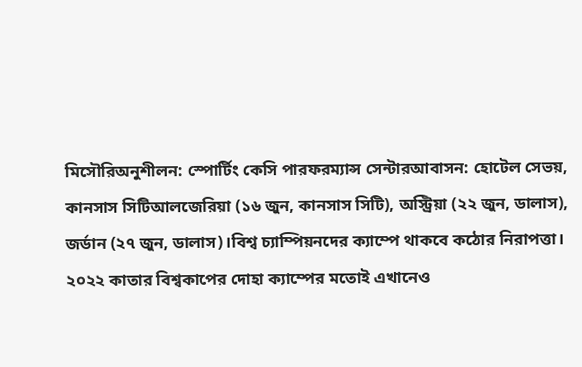মিসৌরিঅনুশীলন: স্পোর্টিং কেসি পারফরম্যান্স সেন্টারআবাসন: হোটেল সেভয়, কানসাস সিটিআলজেরিয়া (১৬ জুন, কানসাস সিটি), অস্ট্রিয়া (২২ জুন, ডালাস), জর্ডান (২৭ জুন, ডালাস)।বিশ্ব চ্যাম্পিয়নদের ক্যাম্পে থাকবে কঠোর নিরাপত্তা। ২০২২ কাতার বিশ্বকাপের দোহা ক্যাম্পের মতোই এখানেও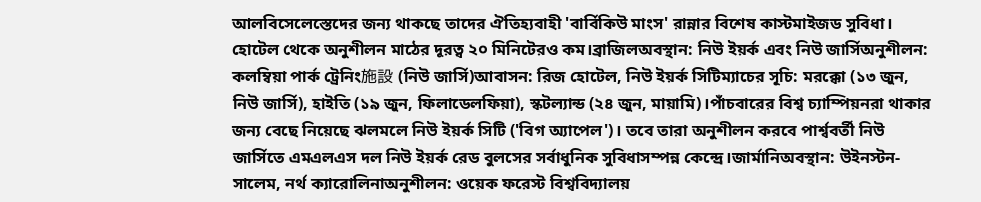আলবিসেলেস্তেদের জন্য থাকছে তাদের ঐতিহ্যবাহী 'বার্বিকিউ মাংস' রান্নার বিশেষ কাস্টমাইজড সুবিধা। হোটেল থেকে অনুশীলন মাঠের দূরত্ব ২০ মিনিটেরও কম।ব্রাজিলঅবস্থান: নিউ ইয়র্ক এবং নিউ জার্সিঅনুশীলন: কলম্বিয়া পার্ক ট্রেনিং施設 (নিউ জার্সি)আবাসন: রিজ হোটেল, নিউ ইয়র্ক সিটিম্যাচের সূচি: মরক্কো (১৩ জুন, নিউ জার্সি), হাইতি (১৯ জুন, ফিলাডেলফিয়া), স্কটল্যান্ড (২৪ জুন, মায়ামি)।পাঁচবারের বিশ্ব চ্যাম্পিয়নরা থাকার জন্য বেছে নিয়েছে ঝলমলে নিউ ইয়র্ক সিটি ('বিগ অ্যাপেল')। তবে তারা অনুশীলন করবে পার্শ্ববর্তী নিউ জার্সিতে এমএলএস দল নিউ ইয়র্ক রেড বুলসের সর্বাধুনিক সুবিধাসম্পন্ন কেন্দ্রে।জার্মানিঅবস্থান: উইনস্টন-সালেম, নর্থ ক্যারোলিনাঅনুশীলন: ওয়েক ফরেস্ট বিশ্ববিদ্যালয়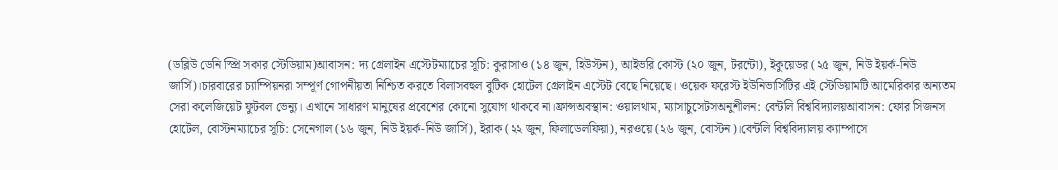(ডব্লিউ ডেনি স্প্রি সকার স্টেডিয়াম)আবাসন: দ্য গ্রেলাইন এস্টেটম্যাচের সূচি: কুরাসাও (১৪ জুন, হিউস্টন), আইভরি কোস্ট (২০ জুন, টরন্টো), ইকুয়েডর (২৫ জুন, নিউ ইয়র্ক-নিউ জার্সি)।চারবারের চ্যাম্পিয়নরা সম্পূর্ণ গোপনীয়তা নিশ্চিত করতে বিলাসবহুল বুটিক হোটেল গ্রেলাইন এস্টেট বেছে নিয়েছে। ওয়েক ফরেস্ট ইউনিভার্সিটির এই স্টেডিয়ামটি আমেরিকার অন্যতম সেরা কলেজিয়েট ফুটবল ভেন্যু। এখানে সাধারণ মানুষের প্রবেশের কোনো সুযোগ থাকবে না।ফ্রান্সঅবস্থান: ওয়ালথাম, ম্যাসাচুসেটসঅনুশীলন: বেন্টলি বিশ্ববিদ্যালয়আবাসন: ফোর সিজনস হোটেল, বোস্টনম্যাচের সূচি: সেনেগাল (১৬ জুন, নিউ ইয়র্ক-নিউ জার্সি), ইরাক (২২ জুন, ফিলাডেলফিয়া), নরওয়ে (২৬ জুন, বোস্টন)।বেন্টলি বিশ্ববিদ্যালয় ক্যাম্পাসে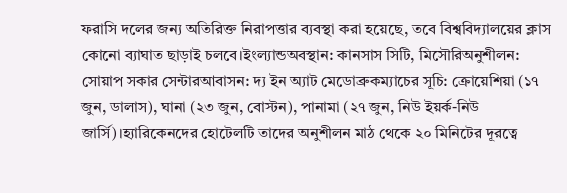ফরাসি দলের জন্য অতিরিক্ত নিরাপত্তার ব্যবস্থা করা হয়েছে, তবে বিশ্ববিদ্যালয়ের ক্লাস কোনো ব্যাঘাত ছাড়াই চলবে।ইংল্যান্ডঅবস্থান: কানসাস সিটি, মিসৌরিঅনুশীলন: সোয়াপ সকার সেন্টারআবাসন: দ্য ইন অ্যাট মেডোব্রুকম্যাচের সূচি: ক্রোয়েশিয়া (১৭ জুন, ডালাস), ঘানা (২৩ জুন, বোস্টন), পানামা (২৭ জুন, নিউ ইয়র্ক-নিউ জার্সি)।হ্যারিকেনদের হোটেলটি তাদের অনুশীলন মাঠ থেকে ২০ মিনিটের দূরত্বে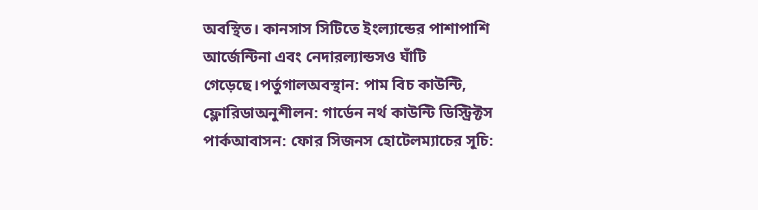অবস্থিত। কানসাস সিটিতে ইংল্যান্ডের পাশাপাশি আর্জেন্টিনা এবং নেদারল্যান্ডসও ঘাঁটি গেড়েছে।পর্তুগালঅবস্থান: পাম বিচ কাউন্টি, ফ্লোরিডাঅনুশীলন: গার্ডেন নর্থ কাউন্টি ডিস্ট্রিক্টস পার্কআবাসন: ফোর সিজনস হোটেলম্যাচের সূচি: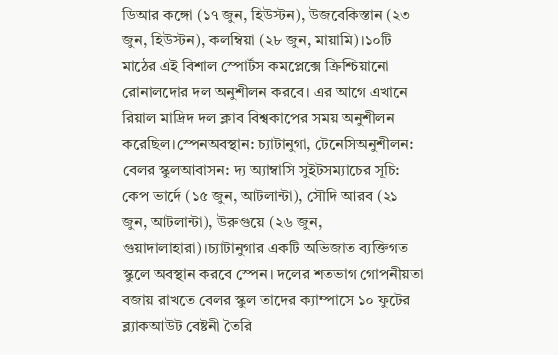ডিআর কঙ্গো (১৭ জুন, হিউস্টন), উজবেকিস্তান (২৩ জুন, হিউস্টন), কলম্বিয়া (২৮ জুন, মায়ামি)।১০টি মাঠের এই বিশাল স্পোর্টস কমপ্লেক্সে ক্রিশ্চিয়ানো রোনালদোর দল অনুশীলন করবে। এর আগে এখানে রিয়াল মাদ্রিদ দল ক্লাব বিশ্বকাপের সময় অনুশীলন করেছিল।স্পেনঅবস্থান: চ্যাটানুগা, টেনেসিঅনুশীলন: বেলর স্কুলআবাসন: দ্য অ্যাম্বাসি সুইটসম্যাচের সূচি: কেপ ভার্দে (১৫ জুন, আটলান্টা), সৌদি আরব (২১ জুন, আটলান্টা), উরুগুয়ে (২৬ জুন, গুয়াদালাহারা)।চ্যাটানুগার একটি অভিজাত ব্যক্তিগত স্কুলে অবস্থান করবে স্পেন। দলের শতভাগ গোপনীয়তা বজায় রাখতে বেলর স্কুল তাদের ক্যাম্পাসে ১০ ফুটের ব্ল্যাকআউট বেষ্টনী তৈরি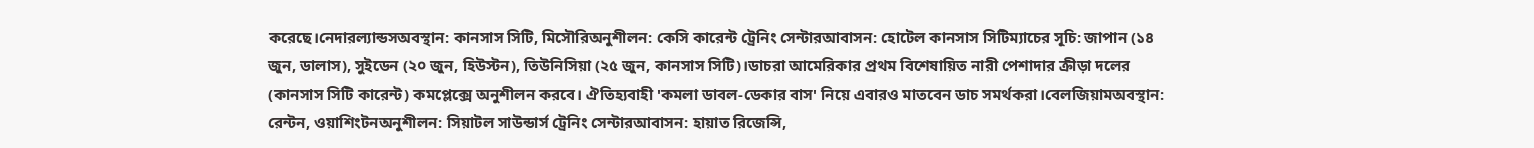করেছে।নেদারল্যান্ডসঅবস্থান: কানসাস সিটি, মিসৌরিঅনুশীলন: কেসি কারেন্ট ট্রেনিং সেন্টারআবাসন: হোটেল কানসাস সিটিম্যাচের সূচি: জাপান (১৪ জুন, ডালাস), সুইডেন (২০ জুন, হিউস্টন), তিউনিসিয়া (২৫ জুন, কানসাস সিটি)।ডাচরা আমেরিকার প্রথম বিশেষায়িত নারী পেশাদার ক্রীড়া দলের (কানসাস সিটি কারেন্ট) কমপ্লেক্সে অনুশীলন করবে। ঐতিহ্যবাহী 'কমলা ডাবল-ডেকার বাস' নিয়ে এবারও মাতবেন ডাচ সমর্থকরা।বেলজিয়ামঅবস্থান: রেন্টন, ওয়াশিংটনঅনুশীলন: সিয়াটল সাউন্ডার্স ট্রেনিং সেন্টারআবাসন: হায়াত রিজেন্সি,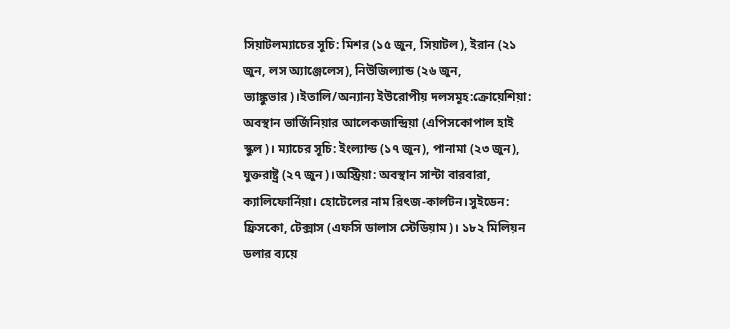সিয়াটলম্যাচের সূচি: মিশর (১৫ জুন, সিয়াটল), ইরান (২১ জুন, লস অ্যাঞ্জেলেস), নিউজিল্যান্ড (২৬ জুন, ভ্যাঙ্কুভার)।ইতালি/অন্যান্য ইউরোপীয় দলসমূহ:ক্রোয়েশিয়া: অবস্থান ভার্জিনিয়ার আলেকজান্দ্রিয়া (এপিসকোপাল হাই স্কুল)। ম্যাচের সূচি: ইংল্যান্ড (১৭ জুন), পানামা (২৩ জুন), যুক্তরাষ্ট্র (২৭ জুন)।অস্ট্রিয়া: অবস্থান সান্টা বারবারা, ক্যালিফোর্নিয়া। হোটেলের নাম রিৎজ-কার্লটন।সুইডেন: ফ্রিসকো, টেক্সাস (এফসি ডালাস স্টেডিয়াম)। ১৮২ মিলিয়ন ডলার ব্যয়ে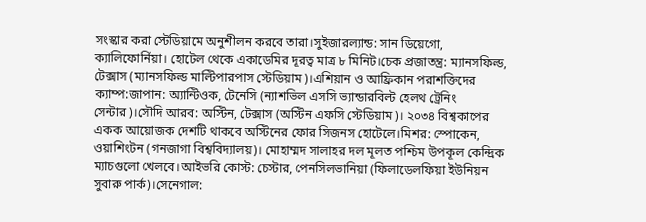সংস্কার করা স্টেডিয়ামে অনুশীলন করবে তারা।সুইজারল্যান্ড: সান ডিয়েগো, ক্যালিফোর্নিয়া। হোটেল থেকে একাডেমির দূরত্ব মাত্র ৮ মিনিট।চেক প্রজাতন্ত্র: ম্যানসফিল্ড, টেক্সাস (ম্যানসফিল্ড মাল্টিপারপাস স্টেডিয়াম)।এশিয়ান ও আফ্রিকান পরাশক্তিদের ক্যাম্প:জাপান: অ্যান্টিওক, টেনেসি (ন্যাশভিল এসসি ভ্যান্ডারবিল্ট হেলথ ট্রেনিং সেন্টার)।সৌদি আরব: অস্টিন, টেক্সাস (অস্টিন এফসি স্টেডিয়াম)। ২০৩৪ বিশ্বকাপের একক আয়োজক দেশটি থাকবে অস্টিনের ফোর সিজনস হোটেলে।মিশর: স্পোকেন, ওয়াশিংটন (গনজাগা বিশ্ববিদ্যালয়)। মোহাম্মদ সালাহর দল মূলত পশ্চিম উপকূল কেন্দ্রিক ম্যাচগুলো খেলবে।আইভরি কোস্ট: চেস্টার, পেনসিলভানিয়া (ফিলাডেলফিয়া ইউনিয়ন সুবারু পার্ক)।সেনেগাল: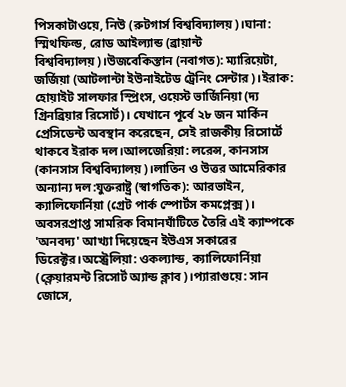পিসকাটাওয়ে, নিউ (রুটগার্স বিশ্ববিদ্যালয়)।ঘানা: স্মিথফিল্ড, রোড আইল্যান্ড (ব্রায়ান্ট বিশ্ববিদ্যালয়)।উজবেকিস্তান (নবাগত): ম্যারিয়েটা, জর্জিয়া (আটলান্টা ইউনাইটেড ট্রেনিং সেন্টার)।ইরাক: হোয়াইট সালফার স্প্রিংস, ওয়েস্ট ভার্জিনিয়া (দ্য গ্রিনব্রিয়ার রিসোর্ট)। যেখানে পূর্বে ২৮ জন মার্কিন প্রেসিডেন্ট অবস্থান করেছেন, সেই রাজকীয় রিসোর্টে থাকবে ইরাক দল।আলজেরিয়া: লরেন্স, কানসাস (কানসাস বিশ্ববিদ্যালয়)।লাতিন ও উত্তর আমেরিকার অন্যান্য দল:যুক্তরাষ্ট্র (স্বাগতিক): আরভাইন, ক্যালিফোর্নিয়া (গ্রেট পার্ক স্পোর্টস কমপ্লেক্স)। অবসরপ্রাপ্ত সামরিক বিমানঘাঁটিতে তৈরি এই ক্যাম্পকে 'অনবদ্য' আখ্যা দিয়েছেন ইউএস সকারের ডিরেক্টর।অস্ট্রেলিয়া: ওকল্যান্ড, ক্যালিফোর্নিয়া (ক্লেয়ারমন্ট রিসোর্ট অ্যান্ড ক্লাব)।প্যারাগুয়ে: সান জোসে,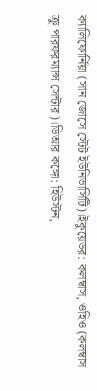ক্যালিফোর্নিয়া (সান জোসে স্টেট ইউনিভার্সিটি)।ইকুয়েডর: কলম্বাস, ওহিও (কলম্বাস ক্রু পারফরম্যান্স সেন্টার)।ডিআর কঙ্গো: হিউস্টন,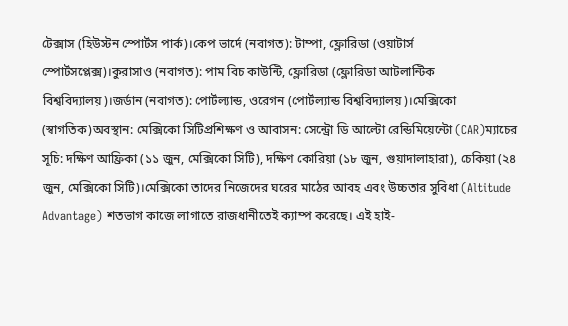টেক্সাস (হিউস্টন স্পোর্টস পার্ক)।কেপ ভার্দে (নবাগত): টাম্পা, ফ্লোরিডা (ওয়াটার্স স্পোর্টসপ্লেক্স)।কুরাসাও (নবাগত): পাম বিচ কাউন্টি, ফ্লোরিডা (ফ্লোরিডা আটলান্টিক বিশ্ববিদ্যালয়)।জর্ডান (নবাগত): পোর্টল্যান্ড, ওরেগন (পোর্টল্যান্ড বিশ্ববিদ্যালয়)।মেক্সিকো (স্বাগতিক)অবস্থান: মেক্সিকো সিটিপ্রশিক্ষণ ও আবাসন: সেন্ট্রো ডি আল্টো রেন্ডিমিয়েন্টো (CAR)ম্যাচের সূচি: দক্ষিণ আফ্রিকা (১১ জুন, মেক্সিকো সিটি), দক্ষিণ কোরিয়া (১৮ জুন, গুয়াদালাহারা), চেকিয়া (২৪ জুন, মেক্সিকো সিটি)।মেক্সিকো তাদের নিজেদের ঘরের মাঠের আবহ এবং উচ্চতার সুবিধা (Altitude Advantage) শতভাগ কাজে লাগাতে রাজধানীতেই ক্যাম্প করেছে। এই হাই-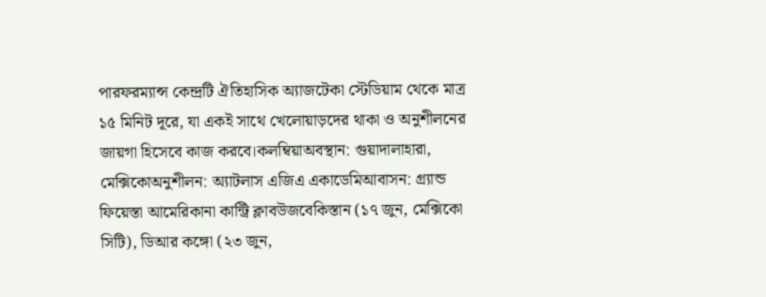পারফরম্যান্স কেন্দ্রটি ঐতিহাসিক অ্যাজটেকা স্টেডিয়াম থেকে মাত্র ১৫ মিনিট দূরে, যা একই সাথে খেলোয়াড়দের থাকা ও অনুশীলনের জায়গা হিসেবে কাজ করবে।কলম্বিয়াঅবস্থান: গুয়াদালাহারা, মেক্সিকোঅনুশীলন: অ্যাটলাস এজিএ একাডেমিআবাসন: গ্র্যান্ড ফিয়েস্তা আমেরিকানা কান্ট্রি ক্লাবউজবেকিস্তান (১৭ জুন, মেক্সিকো সিটি), ডিআর কঙ্গো (২৩ জুন,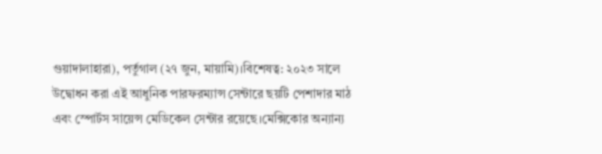গুয়াদালাহারা), পর্তুগাল (২৭ জুন, মায়ামি)।বিশেষত্ব: ২০২৩ সালে উদ্বোধন করা এই আধুনিক পারফরম্যান্স সেন্টারে ছয়টি পেশাদার মাঠ এবং স্পোর্টস সায়েন্স মেডিকেল সেন্টার রয়েছে।মেক্সিকোর অন্যান্য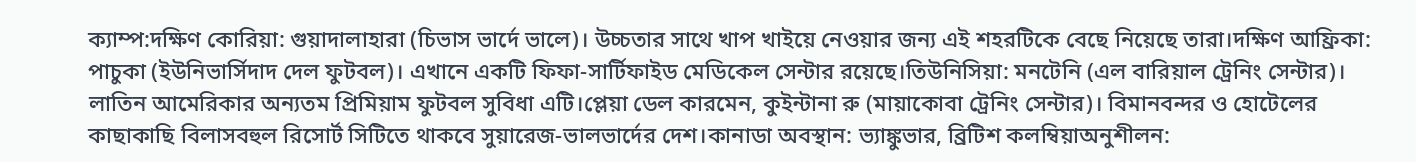ক্যাম্প:দক্ষিণ কোরিয়া: গুয়াদালাহারা (চিভাস ভার্দে ভালে)। উচ্চতার সাথে খাপ খাইয়ে নেওয়ার জন্য এই শহরটিকে বেছে নিয়েছে তারা।দক্ষিণ আফ্রিকা: পাচুকা (ইউনিভার্সিদাদ দেল ফুটবল)। এখানে একটি ফিফা-সার্টিফাইড মেডিকেল সেন্টার রয়েছে।তিউনিসিয়া: মনটেনি (এল বারিয়াল ট্রেনিং সেন্টার)। লাতিন আমেরিকার অন্যতম প্রিমিয়াম ফুটবল সুবিধা এটি।প্লেয়া ডেল কারমেন, কুইন্টানা রু (মায়াকোবা ট্রেনিং সেন্টার)। বিমানবন্দর ও হোটেলের কাছাকাছি বিলাসবহুল রিসোর্ট সিটিতে থাকবে সুয়ারেজ-ভালভার্দের দেশ।কানাডা অবস্থান: ভ্যাঙ্কুভার, ব্রিটিশ কলম্বিয়াঅনুশীলন: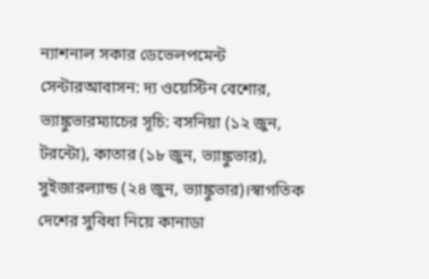ন্যাশনাল সকার ডেভেলপমেন্ট সেন্টারআবাসন: দ্য ওয়েস্টিন বেশোর, ভ্যাঙ্কুভারম্যাচের সূচি: বসনিয়া (১২ জুন, টরন্টো), কাতার (১৮ জুন, ভ্যাঙ্কুভার), সুইজারল্যান্ড (২৪ জুন, ভ্যাঙ্কুভার)।স্বাগতিক দেশের সুবিধা নিয়ে কানাডা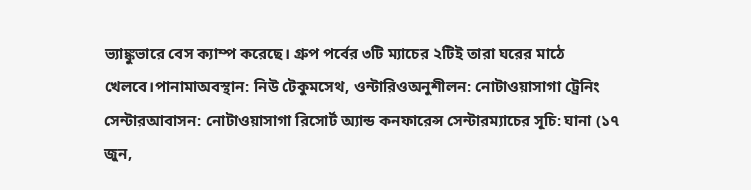ভ্যাঙ্কুভারে বেস ক্যাম্প করেছে। গ্রুপ পর্বের ৩টি ম্যাচের ২টিই তারা ঘরের মাঠে খেলবে।পানামাঅবস্থান: নিউ টেকুমসেথ, ওন্টারিওঅনুশীলন: নোটাওয়াসাগা ট্রেনিং সেন্টারআবাসন: নোটাওয়াসাগা রিসোর্ট অ্যান্ড কনফারেন্স সেন্টারম্যাচের সূচি: ঘানা (১৭ জুন,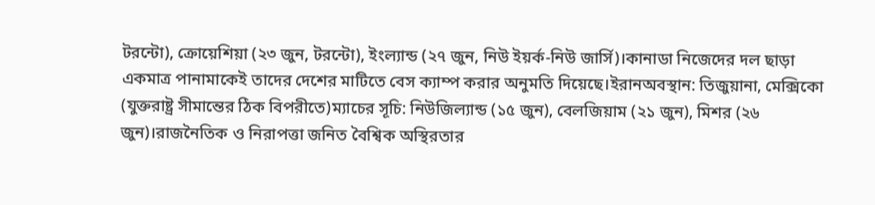টরন্টো), ক্রোয়েশিয়া (২৩ জুন, টরন্টো), ইংল্যান্ড (২৭ জুন, নিউ ইয়র্ক-নিউ জার্সি)।কানাডা নিজেদের দল ছাড়া একমাত্র পানামাকেই তাদের দেশের মাটিতে বেস ক্যাম্প করার অনুমতি দিয়েছে।ইরানঅবস্থান: তিজুয়ানা, মেক্সিকো (যুক্তরাষ্ট্র সীমান্তের ঠিক বিপরীতে)ম্যাচের সূচি: নিউজিল্যান্ড (১৫ জুন), বেলজিয়াম (২১ জুন), মিশর (২৬ জুন)।রাজনৈতিক ও নিরাপত্তা জনিত বৈশ্বিক অস্থিরতার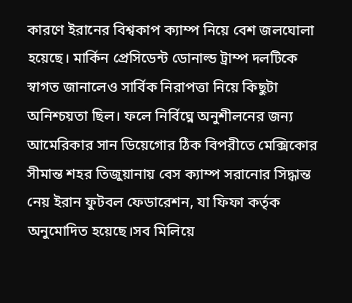কারণে ইরানের বিশ্বকাপ ক্যাম্প নিয়ে বেশ জলঘোলা হয়েছে। মার্কিন প্রেসিডেন্ট ডোনাল্ড ট্রাম্প দলটিকে স্বাগত জানালেও সার্বিক নিরাপত্তা নিয়ে কিছুটা অনিশ্চয়তা ছিল। ফলে নির্বিঘ্নে অনুশীলনের জন্য আমেরিকার সান ডিয়েগোর ঠিক বিপরীতে মেক্সিকোর সীমান্ত শহর তিজুয়ানায় বেস ক্যাম্প সরানোর সিদ্ধান্ত নেয় ইরান ফুটবল ফেডারেশন, যা ফিফা কর্তৃক অনুমোদিত হয়েছে।সব মিলিয়ে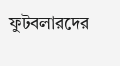ফুটবলারদের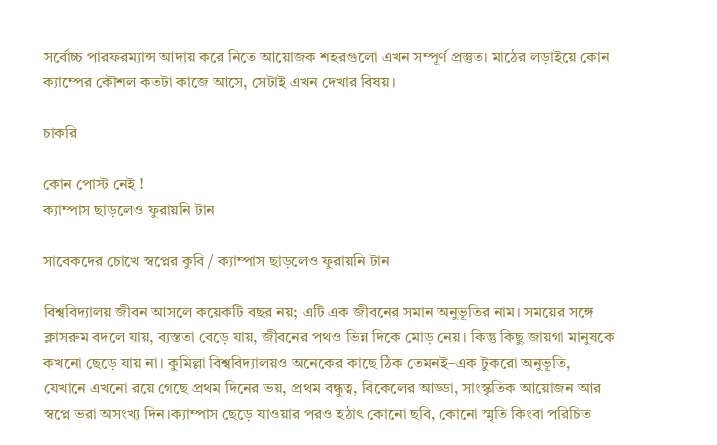সর্বোচ্চ পারফরম্যান্স আদায় করে নিতে আয়োজক শহরগুলো এখন সম্পূর্ণ প্রস্তুত। মাঠের লড়াইয়ে কোন ক্যাম্পের কৌশল কতটা কাজে আসে, সেটাই এখন দেখার বিষয়।

চাকরি

কোন পোস্ট নেই !
ক্যাম্পাস ছাড়লেও ফুরায়নি টান

সাবেকদের চোখে স্বপ্নের কুবি / ক্যাম্পাস ছাড়লেও ফুরায়নি টান

বিশ্ববিদ্যালয় জীবন আসলে কয়েকটি বছর নয়; এটি এক জীবনের সমান অনুভূতির নাম। সময়ের সঙ্গে ক্লাসরুম বদলে যায়, ব্যস্ততা বেড়ে যায়, জীবনের পথও ভিন্ন দিকে মোড় নেয়। কিন্তু কিছু জায়গা মানুষকে কখনো ছেড়ে যায় না। কুমিল্লা বিশ্ববিদ্যালয়ও অনেকের কাছে ঠিক তেমনই–এক টুকরো অনুভূতি, যেখানে এখনো রয়ে গেছে প্রথম দিনের ভয়, প্রথম বন্ধুত্ব, বিকেলের আড্ডা, সাংস্কৃতিক আয়োজন আর স্বপ্নে ভরা অসংখ্য দিন।ক্যাম্পাস ছেড়ে যাওয়ার পরও হঠাৎ কোনো ছবি, কোনো স্মৃতি কিংবা পরিচিত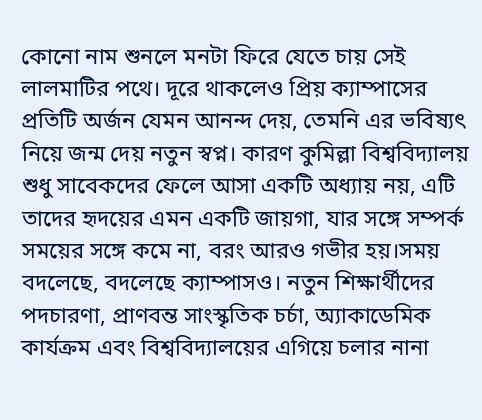কোনো নাম শুনলে মনটা ফিরে যেতে চায় সেই লালমাটির পথে। দূরে থাকলেও প্রিয় ক্যাম্পাসের প্রতিটি অর্জন যেমন আনন্দ দেয়, তেমনি এর ভবিষ্যৎ নিয়ে জন্ম দেয় নতুন স্বপ্ন। কারণ কুমিল্লা বিশ্ববিদ্যালয় শুধু সাবেকদের ফেলে আসা একটি অধ্যায় নয়, এটি তাদের হৃদয়ের এমন একটি জায়গা, যার সঙ্গে সম্পর্ক সময়ের সঙ্গে কমে না, বরং আরও গভীর হয়।সময় বদলেছে, বদলেছে ক্যাম্পাসও। নতুন শিক্ষার্থীদের পদচারণা, প্রাণবন্ত সাংস্কৃতিক চর্চা, অ্যাকাডেমিক কার্যক্রম এবং বিশ্ববিদ্যালয়ের এগিয়ে চলার নানা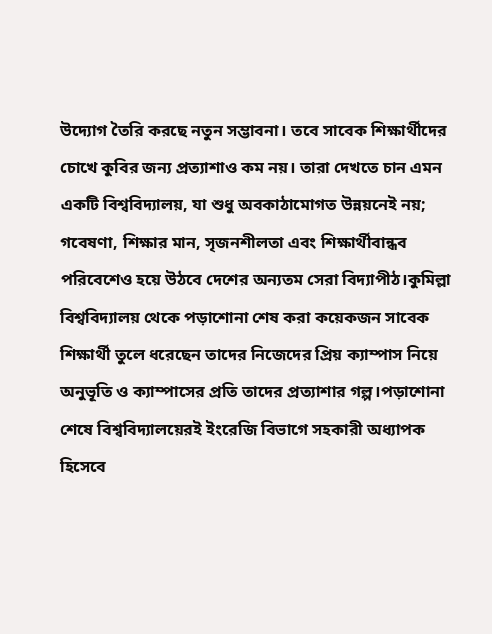উদ্যোগ তৈরি করছে নতুন সম্ভাবনা। তবে সাবেক শিক্ষার্থীদের চোখে কুবির জন্য প্রত্যাশাও কম নয়। তারা দেখতে চান এমন একটি বিশ্ববিদ্যালয়, যা শুধু অবকাঠামোগত উন্নয়নেই নয়; গবেষণা, শিক্ষার মান, সৃজনশীলতা এবং শিক্ষার্থীবান্ধব পরিবেশেও হয়ে উঠবে দেশের অন্যতম সেরা বিদ্যাপীঠ।কুমিল্লা বিশ্ববিদ্যালয় থেকে পড়াশোনা শেষ করা কয়েকজন সাবেক শিক্ষার্থী তুলে ধরেছেন তাদের নিজেদের প্রিয় ক্যাম্পাস নিয়ে অনুভূতি ও ক্যাম্পাসের প্রতি তাদের প্রত্যাশার গল্প।পড়াশোনা শেষে বিশ্ববিদ্যালয়েরই ইংরেজি বিভাগে সহকারী অধ্যাপক হিসেবে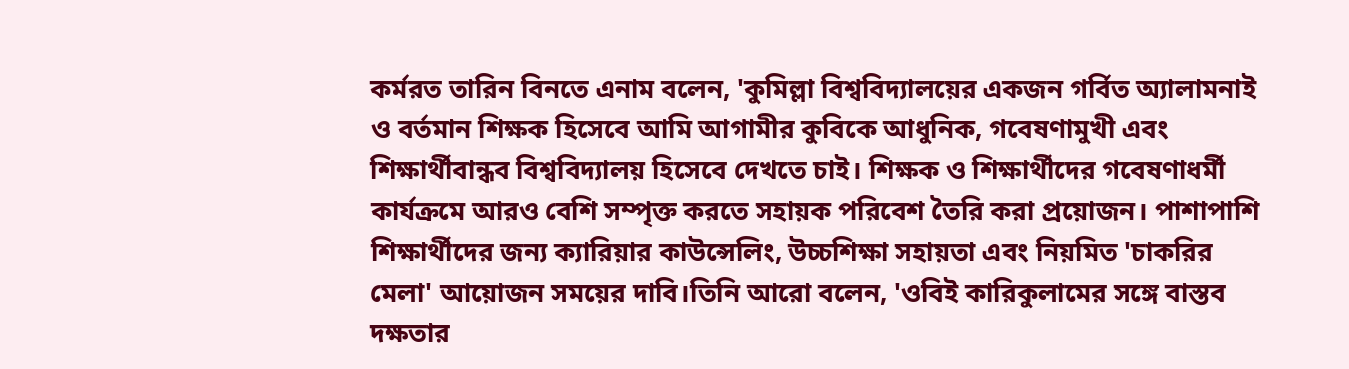কর্মরত তারিন বিনতে এনাম বলেন, 'কুমিল্লা বিশ্ববিদ্যালয়ের একজন গর্বিত অ্যালামনাই ও বর্তমান শিক্ষক হিসেবে আমি আগামীর কুবিকে আধুনিক, গবেষণামুখী এবং শিক্ষার্থীবান্ধব বিশ্ববিদ্যালয় হিসেবে দেখতে চাই। শিক্ষক ও শিক্ষার্থীদের গবেষণাধর্মী কার্যক্রমে আরও বেশি সম্পৃক্ত করতে সহায়ক পরিবেশ তৈরি করা প্রয়োজন। পাশাপাশি শিক্ষার্থীদের জন্য ক্যারিয়ার কাউন্সেলিং, উচ্চশিক্ষা সহায়তা এবং নিয়মিত 'চাকরির মেলা' আয়োজন সময়ের দাবি।তিনি আরো বলেন, 'ওবিই কারিকুলামের সঙ্গে বাস্তব দক্ষতার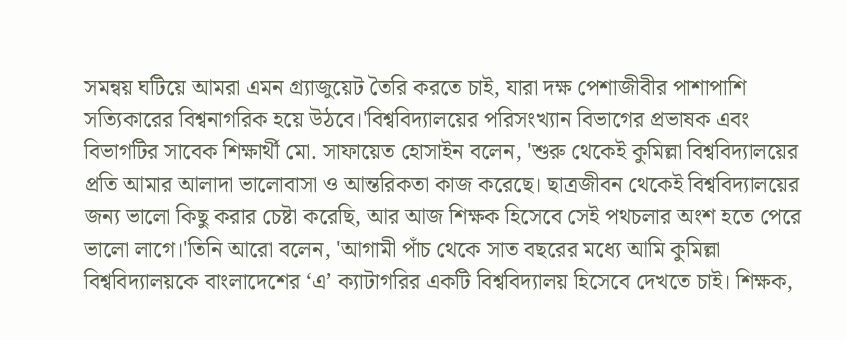সমন্বয় ঘটিয়ে আমরা এমন গ্র্যাজুয়েট তৈরি করতে চাই, যারা দক্ষ পেশাজীবীর পাশাপাশি সত্যিকারের বিশ্বনাগরিক হয়ে উঠবে।'বিশ্ববিদ্যালয়ের পরিসংখ্যান বিভাগের প্রভাষক এবং বিভাগটির সাবেক শিক্ষার্থী মো. সাফায়েত হোসাইন বলেন, 'শুরু থেকেই কুমিল্লা বিশ্ববিদ্যালয়ের প্রতি আমার আলাদা ভালোবাসা ও আন্তরিকতা কাজ করেছে। ছাত্রজীবন থেকেই বিশ্ববিদ্যালয়ের জন্য ভালো কিছু করার চেষ্টা করেছি, আর আজ শিক্ষক হিসেবে সেই পথচলার অংশ হতে পেরে ভালো লাগে।'তিনি আরো বলেন, 'আগামী পাঁচ থেকে সাত বছরের মধ্যে আমি কুমিল্লা বিশ্ববিদ্যালয়কে বাংলাদেশের ‘এ’ ক্যাটাগরির একটি বিশ্ববিদ্যালয় হিসেবে দেখতে চাই। শিক্ষক,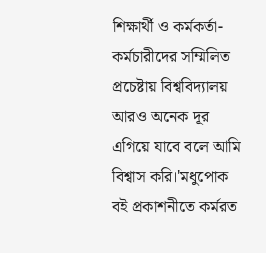শিক্ষার্থী ও কর্মকর্তা-কর্মচারীদের সম্মিলিত প্রচেষ্টায় বিশ্ববিদ্যালয় আরও অনেক দূর এগিয়ে যাবে বলে আমি বিশ্বাস করি।'মধুপোক বই প্রকাশনীতে কর্মরত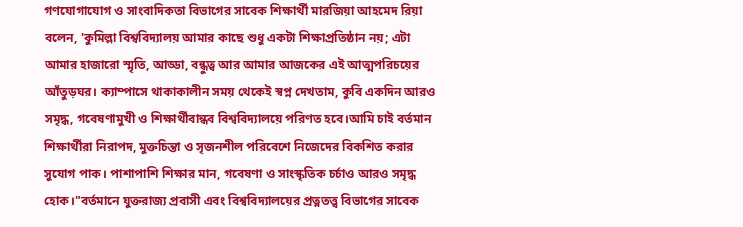গণযোগাযোগ ও সাংবাদিকতা বিভাগের সাবেক শিক্ষার্থী মারজিয়া আহমেদ রিয়া বলেন, 'কুমিল্লা বিশ্ববিদ্যালয় আমার কাছে শুধু একটা শিক্ষাপ্রতিষ্ঠান নয়; এটা আমার হাজারো স্মৃতি, আড্ডা, বন্ধুত্ব আর আমার আজকের এই আত্মপরিচয়ের আঁতুড়ঘর। ক্যাম্পাসে থাকাকালীন সময় থেকেই স্বপ্ন দেখতাম, কুবি একদিন আরও সমৃদ্ধ, গবেষণামুখী ও শিক্ষার্থীবান্ধব বিশ্ববিদ্যালয়ে পরিণত হবে।আমি চাই বর্তমান শিক্ষার্থীরা নিরাপদ, মুক্তচিন্তা ও সৃজনশীল পরিবেশে নিজেদের বিকশিত করার সুযোগ পাক। পাশাপাশি শিক্ষার মান, গবেষণা ও সাংস্কৃতিক চর্চাও আরও সমৃদ্ধ হোক।"বর্তমানে যুক্তরাজ্য প্রবাসী এবং বিশ্ববিদ্যালয়ের প্রত্নতত্ত্ব বিভাগের সাবেক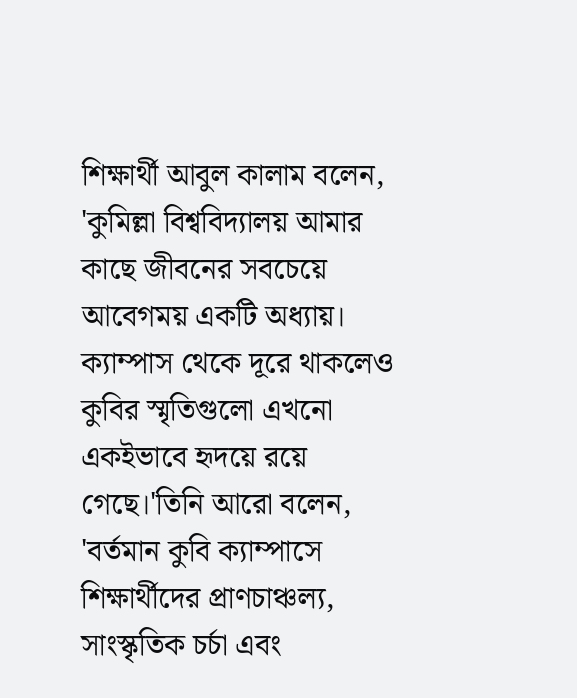শিক্ষার্থী আবুল কালাম বলেন, 'কুমিল্লা বিশ্ববিদ্যালয় আমার কাছে জীবনের সবচেয়ে আবেগময় একটি অধ্যায়। ক্যাম্পাস থেকে দূরে থাকলেও কুবির স্মৃতিগুলো এখনো একইভাবে হৃদয়ে রয়ে গেছে।'তিনি আরো বলেন, 'বর্তমান কুবি ক্যাম্পাসে শিক্ষার্থীদের প্রাণচাঞ্চল্য, সাংস্কৃতিক চর্চা এবং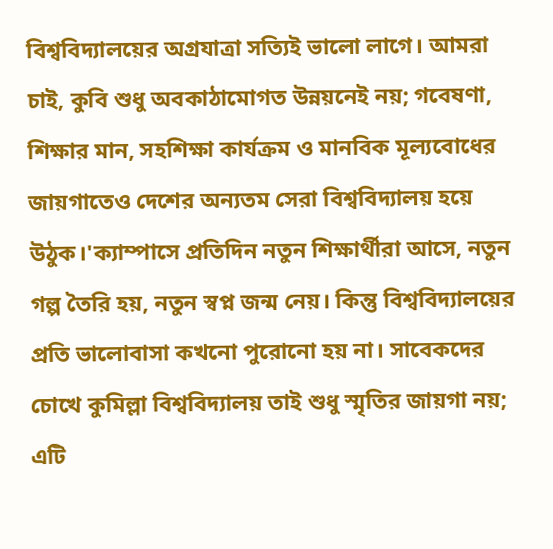বিশ্ববিদ্যালয়ের অগ্রযাত্রা সত্যিই ভালো লাগে। আমরা চাই, কুবি শুধু অবকাঠামোগত উন্নয়নেই নয়; গবেষণা, শিক্ষার মান, সহশিক্ষা কার্যক্রম ও মানবিক মূল্যবোধের জায়গাতেও দেশের অন্যতম সেরা বিশ্ববিদ্যালয় হয়ে উঠুক।'ক্যাম্পাসে প্রতিদিন নতুন শিক্ষার্থীরা আসে, নতুন গল্প তৈরি হয়, নতুন স্বপ্ন জন্ম নেয়। কিন্তু বিশ্ববিদ্যালয়ের প্রতি ভালোবাসা কখনো পুরোনো হয় না। সাবেকদের চোখে কুমিল্লা বিশ্ববিদ্যালয় তাই শুধু স্মৃতির জায়গা নয়; এটি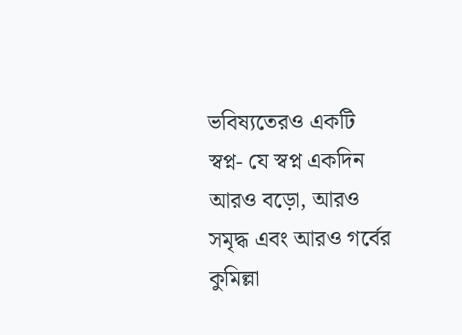ভবিষ্যতেরও একটি স্বপ্ন- যে স্বপ্ন একদিন আরও বড়ো, আরও সমৃদ্ধ এবং আরও গর্বের কুমিল্লা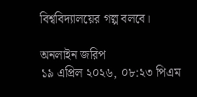বিশ্ববিদ্যালয়ের গল্প বলবে।

অনলাইন জরিপ
১৯ এপ্রিল ২০২৬, ০৮:২৩ পিএম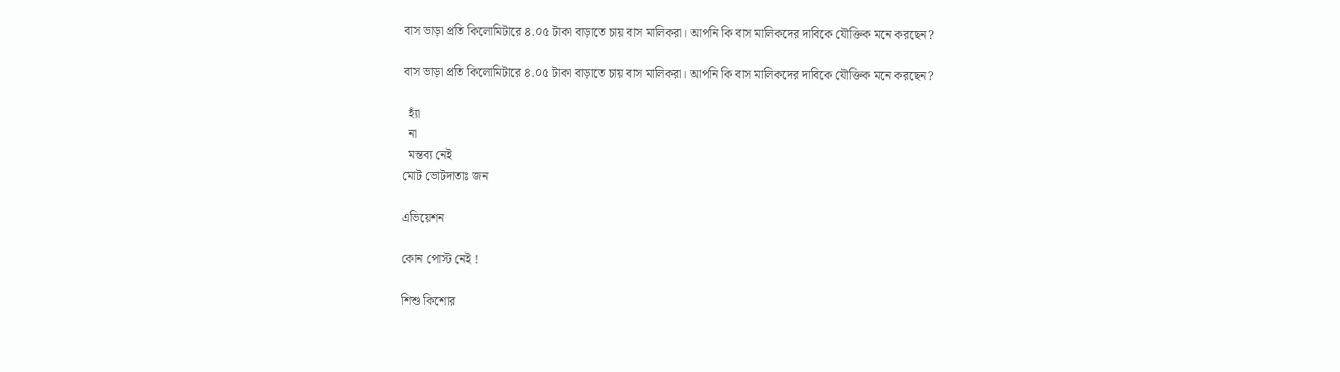বাস ভাড়া প্রতি কিলোমিটারে ৪.০৫ টাকা বাড়াতে চায় বাস মালিকরা। আপনি কি বাস মালিকদের দাবিকে যৌক্তিক মনে করছেন?

বাস ভাড়া প্রতি কিলোমিটারে ৪.০৫ টাকা বাড়াতে চায় বাস মালিকরা। আপনি কি বাস মালিকদের দাবিকে যৌক্তিক মনে করছেন?

  হ্যাঁ
  না
  মন্তব্য নেই
মোট ভোটদাতাঃ জন

এভিয়েশন

কোন পোস্ট নেই !

শিশু কিশোর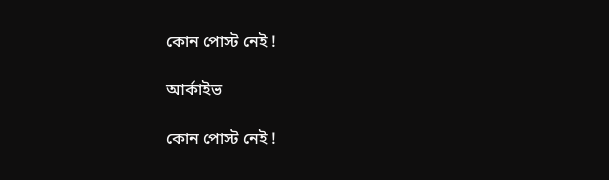কোন পোস্ট নেই !

আর্কাইভ

কোন পোস্ট নেই !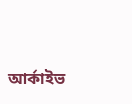আর্কাইভ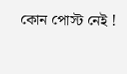কোন পোস্ট নেই !